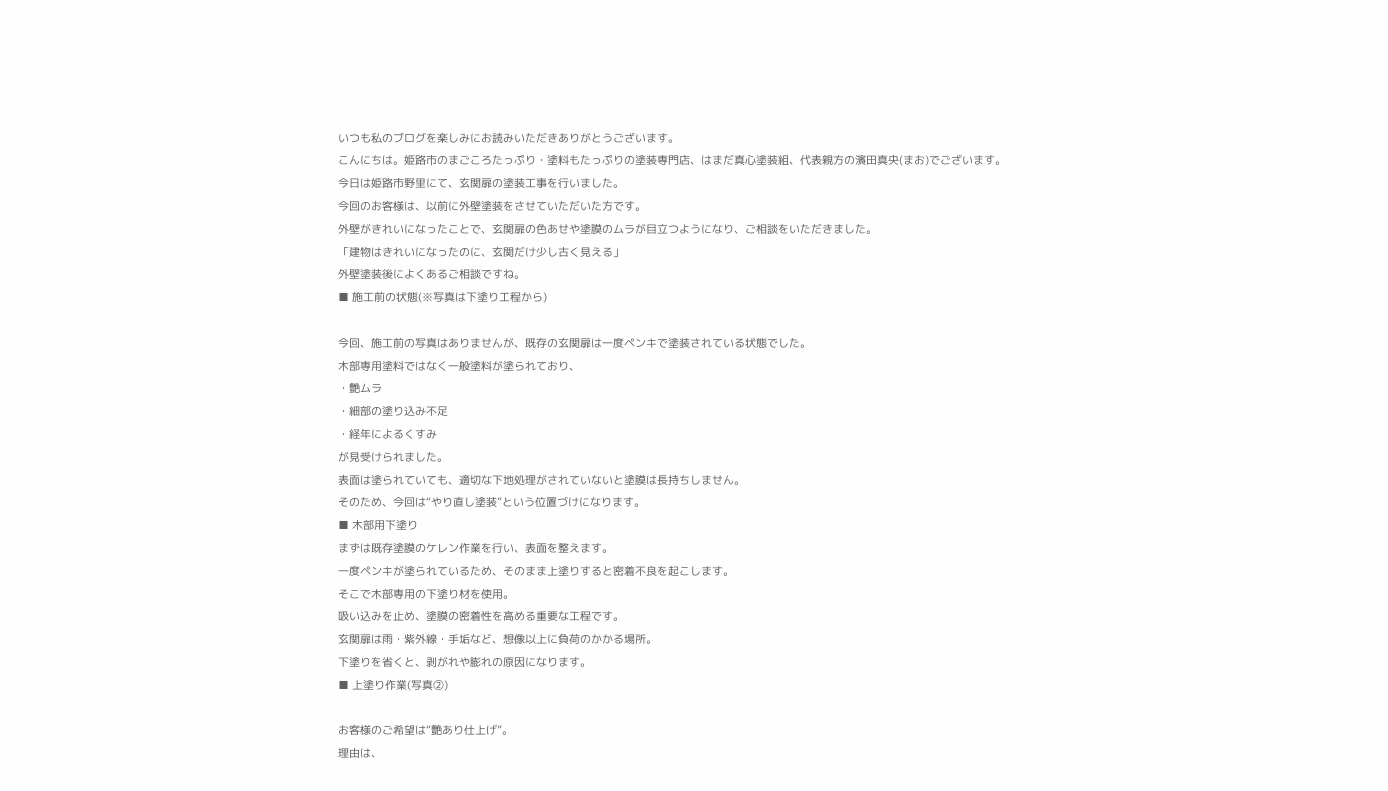いつも私のブログを楽しみにお読みいただきありがとうございます。
こんにちは。姫路市のまごころたっぷり・塗料もたっぷりの塗装専門店、はまだ真心塗装組、代表親方の濱田真央(まお)でございます。
今日は姫路市野里にて、玄関扉の塗装工事を行いました。
今回のお客様は、以前に外壁塗装をさせていただいた方です。
外壁がきれいになったことで、玄関扉の色あせや塗膜のムラが目立つようになり、ご相談をいただきました。
「建物はきれいになったのに、玄関だけ少し古く見える」
外壁塗装後によくあるご相談ですね。
■ 施工前の状態(※写真は下塗り工程から)

今回、施工前の写真はありませんが、既存の玄関扉は一度ペンキで塗装されている状態でした。
木部専用塗料ではなく一般塗料が塗られており、
・艶ムラ
・細部の塗り込み不足
・経年によるくすみ
が見受けられました。
表面は塗られていても、適切な下地処理がされていないと塗膜は長持ちしません。
そのため、今回は“やり直し塗装”という位置づけになります。
■ 木部用下塗り
まずは既存塗膜のケレン作業を行い、表面を整えます。
一度ペンキが塗られているため、そのまま上塗りすると密着不良を起こします。
そこで木部専用の下塗り材を使用。
吸い込みを止め、塗膜の密着性を高める重要な工程です。
玄関扉は雨・紫外線・手垢など、想像以上に負荷のかかる場所。
下塗りを省くと、剥がれや膨れの原因になります。
■ 上塗り作業(写真②)

お客様のご希望は“艶あり仕上げ”。
理由は、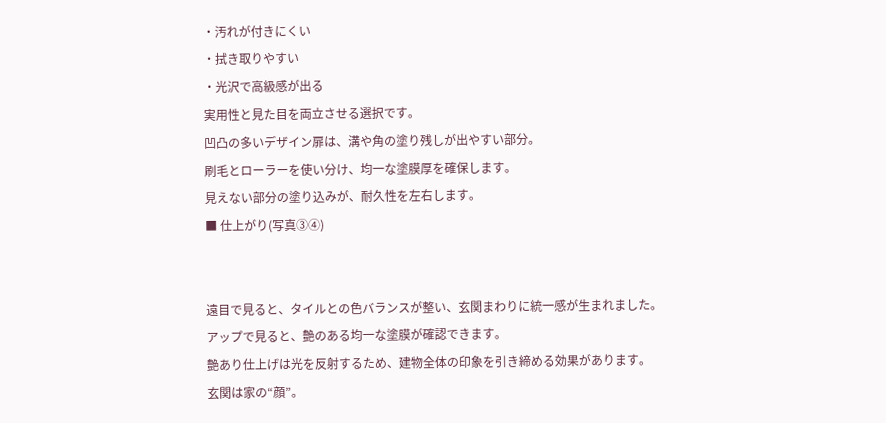・汚れが付きにくい
・拭き取りやすい
・光沢で高級感が出る
実用性と見た目を両立させる選択です。
凹凸の多いデザイン扉は、溝や角の塗り残しが出やすい部分。
刷毛とローラーを使い分け、均一な塗膜厚を確保します。
見えない部分の塗り込みが、耐久性を左右します。
■ 仕上がり(写真③④)


遠目で見ると、タイルとの色バランスが整い、玄関まわりに統一感が生まれました。
アップで見ると、艶のある均一な塗膜が確認できます。
艶あり仕上げは光を反射するため、建物全体の印象を引き締める効果があります。
玄関は家の“顔”。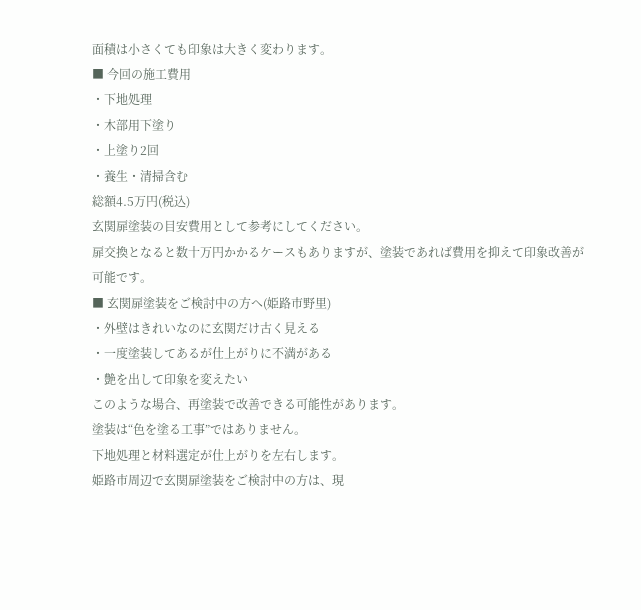面積は小さくても印象は大きく変わります。
■ 今回の施工費用
・下地処理
・木部用下塗り
・上塗り2回
・養生・清掃含む
総額4.5万円(税込)
玄関扉塗装の目安費用として参考にしてください。
扉交換となると数十万円かかるケースもありますが、塗装であれば費用を抑えて印象改善が可能です。
■ 玄関扉塗装をご検討中の方へ(姫路市野里)
・外壁はきれいなのに玄関だけ古く見える
・一度塗装してあるが仕上がりに不満がある
・艶を出して印象を変えたい
このような場合、再塗装で改善できる可能性があります。
塗装は“色を塗る工事”ではありません。
下地処理と材料選定が仕上がりを左右します。
姫路市周辺で玄関扉塗装をご検討中の方は、現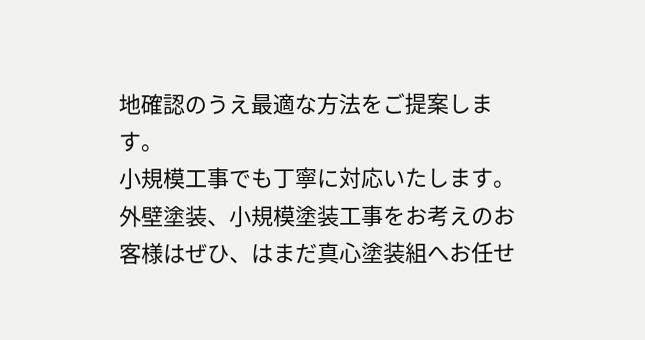地確認のうえ最適な方法をご提案します。
小規模工事でも丁寧に対応いたします。
外壁塗装、小規模塗装工事をお考えのお客様はぜひ、はまだ真心塗装組へお任せ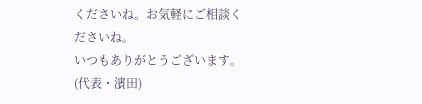くださいね。お気軽にご相談くださいね。
いつもありがとうございます。
(代表・濱田)